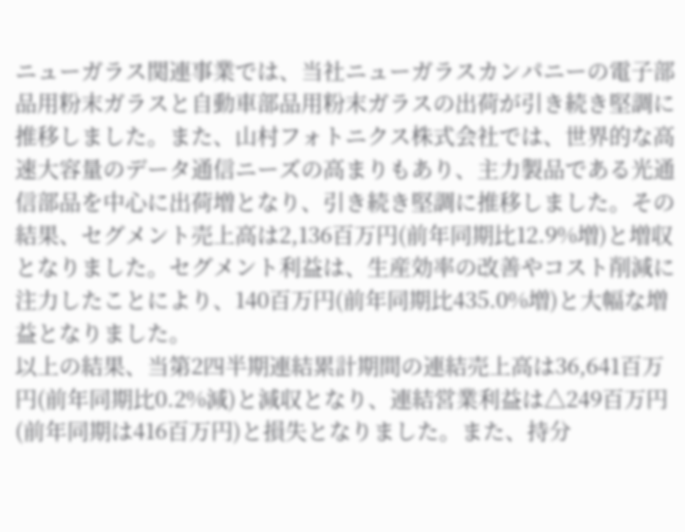ニューガラス関連事業では、当社ニューガラスカンパニーの電子部品用粉末ガラスと自動車部品用粉末ガラスの出荷が引き続き堅調に推移しました。また、山村フォトニクス株式会社では、世界的な高速大容量のデータ通信ニーズの高まりもあり、主力製品である光通信部品を中心に出荷増となり、引き続き堅調に推移しました。その結果、セグメント売上高は2,136百万円(前年同期比12.9%増)と増収となりました。セグメント利益は、生産効率の改善やコスト削減に注力したことにより、140百万円(前年同期比435.0%増)と大幅な増益となりました。
以上の結果、当第2四半期連結累計期間の連結売上高は36,641百万円(前年同期比0.2%減)と減収となり、連結営業利益は△249百万円(前年同期は416百万円)と損失となりました。また、持分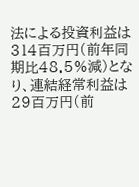法による投資利益は314百万円(前年同期比48.5%減)となり、連結経常利益は29百万円(前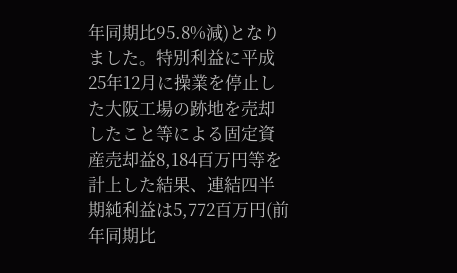年同期比95.8%減)となりました。特別利益に平成25年12月に操業を停止した大阪工場の跡地を売却したこと等による固定資産売却益8,184百万円等を計上した結果、連結四半期純利益は5,772百万円(前年同期比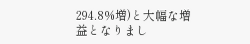294.8%増)と大幅な増益となりまし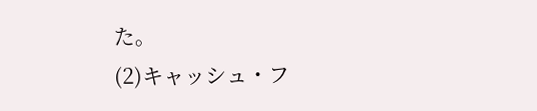た。
(2)キャッシュ・フ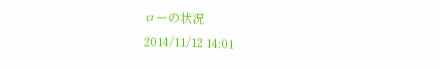ローの状況
2014/11/12 14:01